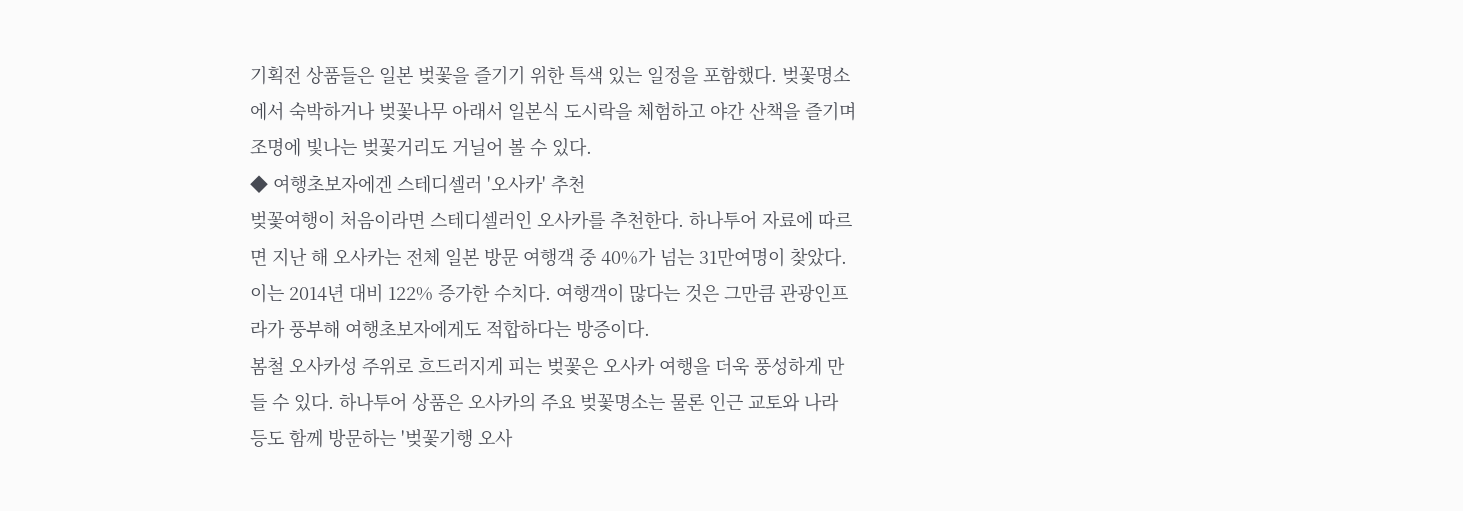기획전 상품들은 일본 벚꽃을 즐기기 위한 특색 있는 일정을 포함했다. 벚꽃명소에서 숙박하거나 벚꽃나무 아래서 일본식 도시락을 체험하고 야간 산책을 즐기며 조명에 빛나는 벚꽃거리도 거닐어 볼 수 있다.
◆ 여행초보자에겐 스테디셀러 '오사카' 추천
벚꽃여행이 처음이라면 스테디셀러인 오사카를 추천한다. 하나투어 자료에 따르면 지난 해 오사카는 전체 일본 방문 여행객 중 40%가 넘는 31만여명이 찾았다. 이는 2014년 대비 122% 증가한 수치다. 여행객이 많다는 것은 그만큼 관광인프라가 풍부해 여행초보자에게도 적합하다는 방증이다.
봄철 오사카성 주위로 흐드러지게 피는 벚꽃은 오사카 여행을 더욱 풍성하게 만들 수 있다. 하나투어 상품은 오사카의 주요 벚꽃명소는 물론 인근 교토와 나라 등도 함께 방문하는 '벚꽃기행 오사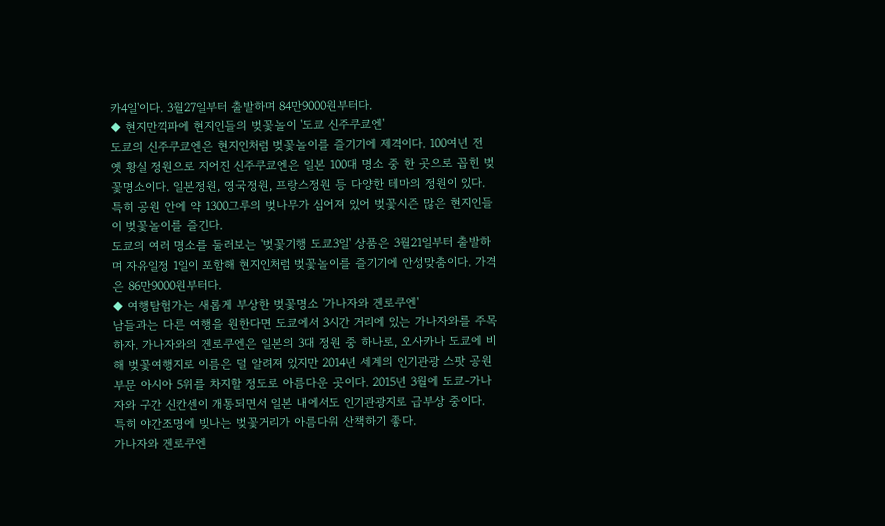카4일'이다. 3월27일부터 출발하며 84만9000원부터다.
◆ 현지만끽파에 현지인들의 벚꽃놀이 '도쿄 신주쿠쿄엔'
도쿄의 신주쿠쿄엔은 현지인처럼 벚꽃놀이를 즐기기에 제격이다. 100여년 전 옛 황실 정원으로 지어진 신주쿠쿄엔은 일본 100대 명소 중 한 곳으로 꼽힌 벚꽃명소이다. 일본정원, 영국정원, 프랑스정원 등 다양한 테마의 정원이 있다. 특히 공원 안에 약 1300그루의 벚나무가 심어져 있어 벚꽃시즌 많은 현지인들이 벚꽃놀이를 즐긴다.
도쿄의 여러 명소를 둘러보는 '벚꽃기행 도쿄3일' 상품은 3월21일부터 출발하며 자유일정 1일이 포함해 현지인처럼 벚꽃놀이를 즐기기에 안성맞춤이다. 가격은 86만9000원부터다.
◆ 여행탐험가는 새롭게 부상한 벚꽃명소 '가나자와 겐로쿠엔'
남들과는 다른 여행을 원한다면 도쿄에서 3시간 거리에 있는 가나자와를 주목하자. 가나자와의 겐로쿠엔은 일본의 3대 정원 중 하나로, 오사카나 도쿄에 비해 벚꽃여행지로 이름은 덜 알려져 있지만 2014년 세계의 인기관광 스팟 공원부문 아시아 5위를 차지할 정도로 아름다운 곳이다. 2015년 3월에 도쿄-가나자와 구간 신칸센이 개통되면서 일본 내에서도 인기관광지로 급부상 중이다. 특히 야간조명에 빚나는 벚꽃거리가 아름다워 산책하기 좋다.
가나자와 겐로쿠엔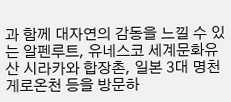과 함께 대자연의 감동을 느낄 수 있는 알펜루트, 유네스코 세계문화유산 시라카와 합장촌, 일본 3대 명천 게로온천 등을 방문하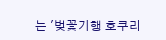는 '벚꽃기행 호쿠리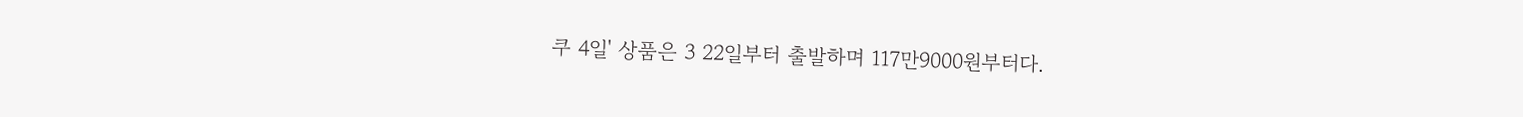쿠 4일' 상품은 3 22일부터 출발하며 117만9000원부터다.